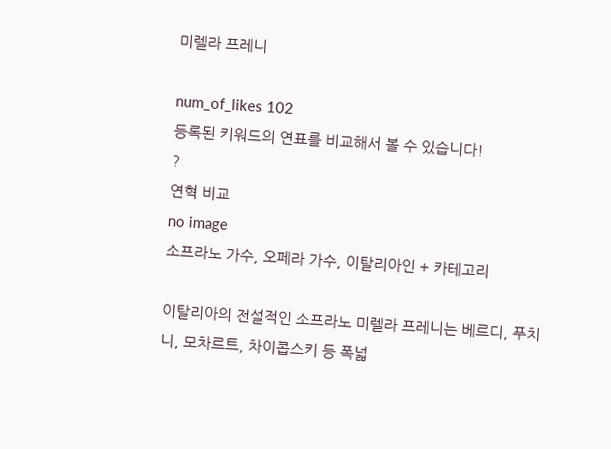미렐라 프레니

num_of_likes 102
등록된 키워드의 연표를 비교해서 볼 수 있습니다!
?
연혁 비교
no image
소프라노 가수, 오페라 가수, 이탈리아인 + 카테고리

이탈리아의 전설적인 소프라노 미렐라 프레니는 베르디, 푸치니, 모차르트, 차이콥스키 등 폭넓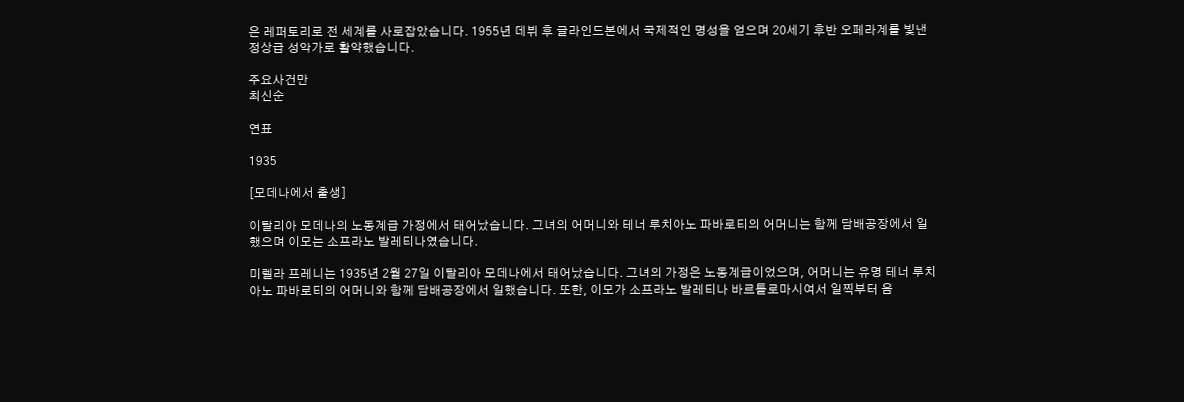은 레퍼토리로 전 세계를 사로잡았습니다. 1955년 데뷔 후 글라인드본에서 국제적인 명성을 얻으며 20세기 후반 오페라계를 빛낸 정상급 성악가로 활약했습니다.

주요사건만
최신순

연표

1935

[모데나에서 출생]

이탈리아 모데나의 노동계급 가정에서 태어났습니다. 그녀의 어머니와 테너 루치아노 파바로티의 어머니는 함께 담배공장에서 일했으며 이모는 소프라노 발레티나였습니다.

미렐라 프레니는 1935년 2월 27일 이탈리아 모데나에서 태어났습니다. 그녀의 가정은 노동계급이었으며, 어머니는 유명 테너 루치아노 파바로티의 어머니와 함께 담배공장에서 일했습니다. 또한, 이모가 소프라노 발레티나 바르톨로마시여서 일찍부터 음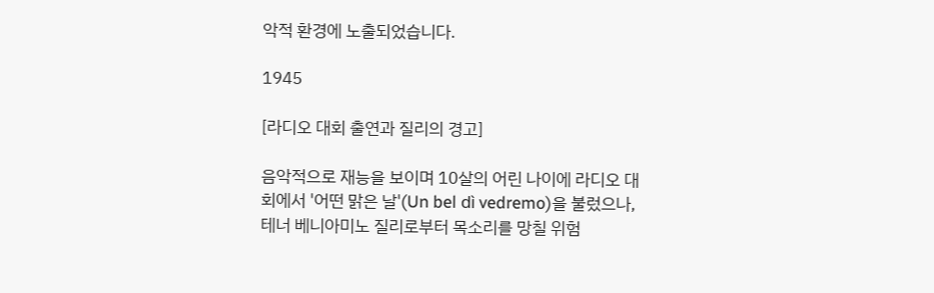악적 환경에 노출되었습니다.

1945

[라디오 대회 출연과 질리의 경고]

음악적으로 재능을 보이며 10살의 어린 나이에 라디오 대회에서 '어떤 맑은 날'(Un bel dì vedremo)을 불렀으나, 테너 베니아미노 질리로부터 목소리를 망칠 위험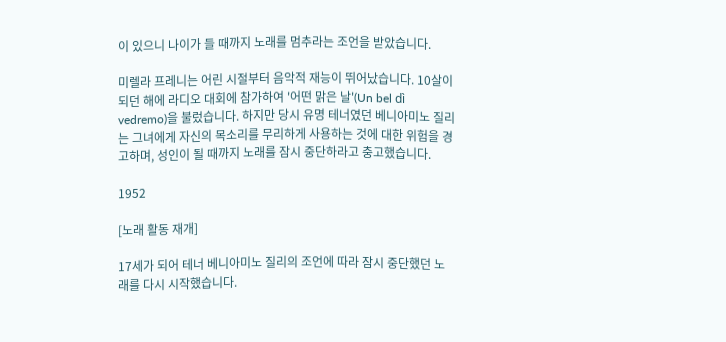이 있으니 나이가 들 때까지 노래를 멈추라는 조언을 받았습니다.

미렐라 프레니는 어린 시절부터 음악적 재능이 뛰어났습니다. 10살이 되던 해에 라디오 대회에 참가하여 '어떤 맑은 날'(Un bel dì vedremo)을 불렀습니다. 하지만 당시 유명 테너였던 베니아미노 질리는 그녀에게 자신의 목소리를 무리하게 사용하는 것에 대한 위험을 경고하며, 성인이 될 때까지 노래를 잠시 중단하라고 충고했습니다.

1952

[노래 활동 재개]

17세가 되어 테너 베니아미노 질리의 조언에 따라 잠시 중단했던 노래를 다시 시작했습니다.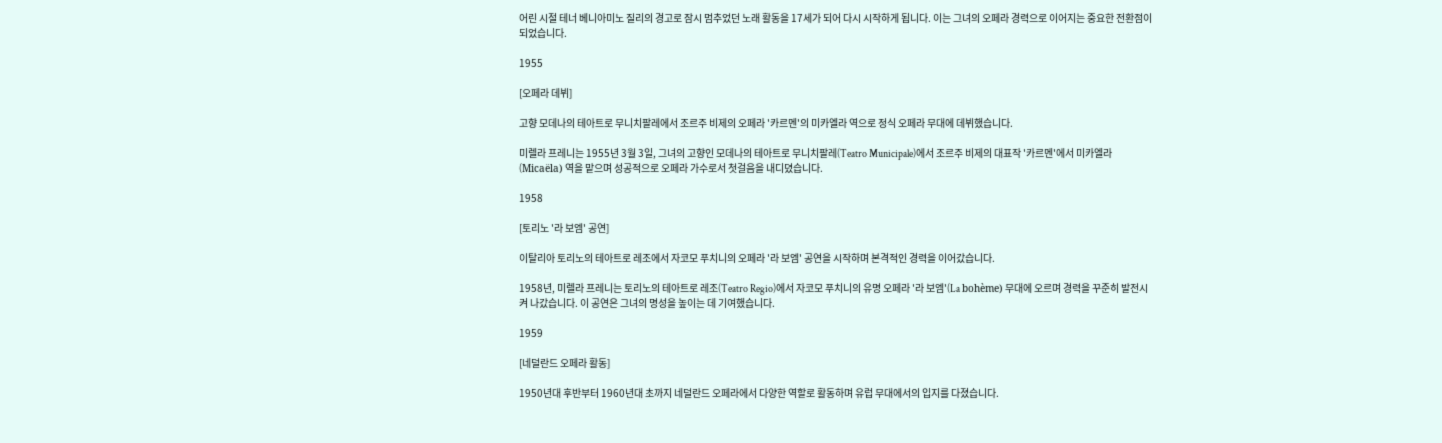어린 시절 테너 베니아미노 질리의 경고로 잠시 멈추었던 노래 활동을 17세가 되어 다시 시작하게 됩니다. 이는 그녀의 오페라 경력으로 이어지는 중요한 전환점이 되었습니다.

1955

[오페라 데뷔]

고향 모데나의 테아트로 무니치팔레에서 조르주 비제의 오페라 '카르멘'의 미카엘라 역으로 정식 오페라 무대에 데뷔했습니다.

미렐라 프레니는 1955년 3월 3일, 그녀의 고향인 모데나의 테아트로 무니치팔레(Teatro Municipale)에서 조르주 비제의 대표작 '카르멘'에서 미카엘라(Micaëla) 역을 맡으며 성공적으로 오페라 가수로서 첫걸음을 내디뎠습니다.

1958

[토리노 '라 보엠' 공연]

이탈리아 토리노의 테아트로 레조에서 자코모 푸치니의 오페라 '라 보엠' 공연을 시작하며 본격적인 경력을 이어갔습니다.

1958년, 미렐라 프레니는 토리노의 테아트로 레조(Teatro Regio)에서 자코모 푸치니의 유명 오페라 '라 보엠'(La bohème) 무대에 오르며 경력을 꾸준히 발전시켜 나갔습니다. 이 공연은 그녀의 명성을 높이는 데 기여했습니다.

1959

[네덜란드 오페라 활동]

1950년대 후반부터 1960년대 초까지 네덜란드 오페라에서 다양한 역할로 활동하며 유럽 무대에서의 입지를 다졌습니다.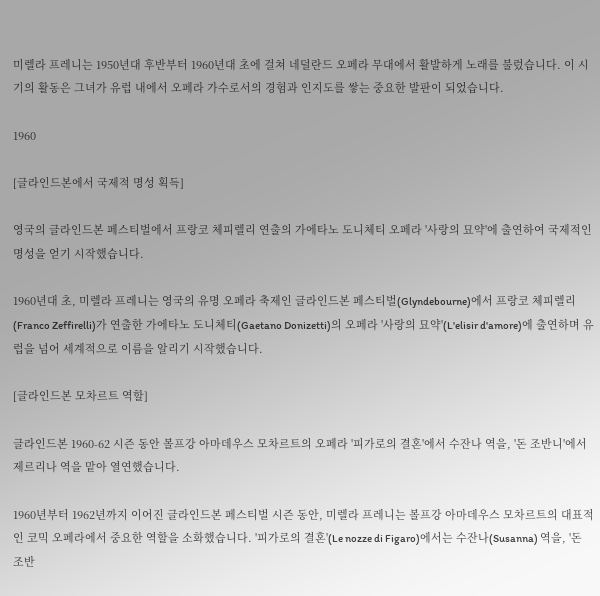미렐라 프레니는 1950년대 후반부터 1960년대 초에 걸쳐 네덜란드 오페라 무대에서 활발하게 노래를 불렀습니다. 이 시기의 활동은 그녀가 유럽 내에서 오페라 가수로서의 경험과 인지도를 쌓는 중요한 발판이 되었습니다.

1960

[글라인드본에서 국제적 명성 획득]

영국의 글라인드본 페스티벌에서 프랑코 체피렐리 연출의 가에타노 도니체티 오페라 '사랑의 묘약'에 출연하여 국제적인 명성을 얻기 시작했습니다.

1960년대 초, 미렐라 프레니는 영국의 유명 오페라 축제인 글라인드본 페스티벌(Glyndebourne)에서 프랑코 체피렐리(Franco Zeffirelli)가 연출한 가에타노 도니체티(Gaetano Donizetti)의 오페라 '사랑의 묘약'(L'elisir d'amore)에 출연하며 유럽을 넘어 세계적으로 이름을 알리기 시작했습니다.

[글라인드본 모차르트 역할]

글라인드본 1960-62 시즌 동안 볼프강 아마데우스 모차르트의 오페라 '피가로의 결혼'에서 수잔나 역을, '돈 조반니'에서 제르리나 역을 맡아 열연했습니다.

1960년부터 1962년까지 이어진 글라인드본 페스티벌 시즌 동안, 미렐라 프레니는 볼프강 아마데우스 모차르트의 대표적인 코믹 오페라에서 중요한 역할을 소화했습니다. '피가로의 결혼'(Le nozze di Figaro)에서는 수잔나(Susanna) 역을, '돈 조반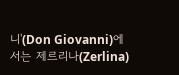니'(Don Giovanni)에서는 제르리나(Zerlina)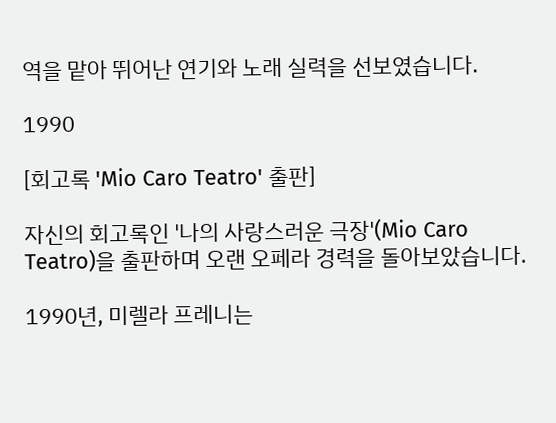역을 맡아 뛰어난 연기와 노래 실력을 선보였습니다.

1990

[회고록 'Mio Caro Teatro' 출판]

자신의 회고록인 '나의 사랑스러운 극장'(Mio Caro Teatro)을 출판하며 오랜 오페라 경력을 돌아보았습니다.

1990년, 미렐라 프레니는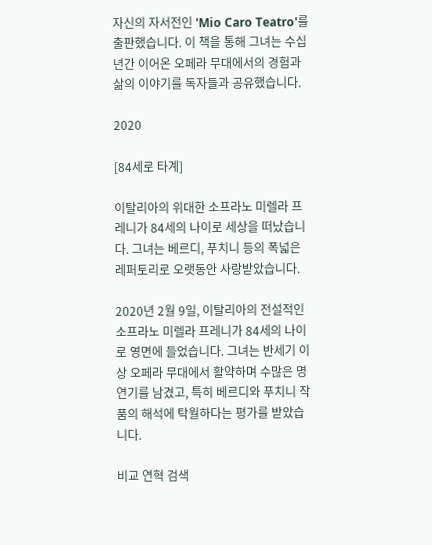자신의 자서전인 'Mio Caro Teatro'를 출판했습니다. 이 책을 통해 그녀는 수십 년간 이어온 오페라 무대에서의 경험과 삶의 이야기를 독자들과 공유했습니다.

2020

[84세로 타계]

이탈리아의 위대한 소프라노 미렐라 프레니가 84세의 나이로 세상을 떠났습니다. 그녀는 베르디, 푸치니 등의 폭넓은 레퍼토리로 오랫동안 사랑받았습니다.

2020년 2월 9일, 이탈리아의 전설적인 소프라노 미렐라 프레니가 84세의 나이로 영면에 들었습니다. 그녀는 반세기 이상 오페라 무대에서 활약하며 수많은 명연기를 남겼고, 특히 베르디와 푸치니 작품의 해석에 탁월하다는 평가를 받았습니다.

비교 연혁 검색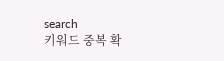search
키워드 중복 확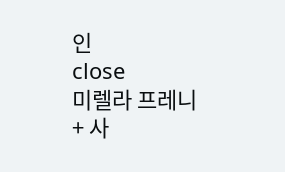인
close
미렐라 프레니
+ 사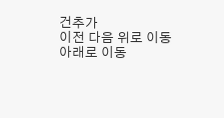건추가
이전 다음 위로 이동 아래로 이동